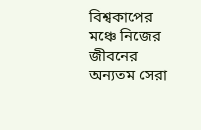বিশ্বকাপের মঞ্চে নিজের জীবনের অন্যতম সেরা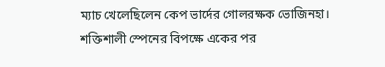ম্যাচ খেলেছিলেন কেপ ভার্দের গোলরক্ষক ভোজিনহা। শক্তিশালী স্পেনের বিপক্ষে একের পর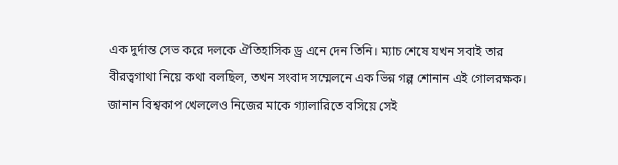এক দুর্দান্ত সেভ করে দলকে ঐতিহাসিক ড্র এনে দেন তিনি। ম্যাচ শেষে যখন সবাই তার বীরত্বগাথা নিয়ে কথা বলছিল, তখন সংবাদ সম্মেলনে এক ভিন্ন গল্প শোনান এই গোলরক্ষক। জানান বিশ্বকাপ খেললেও নিজের মাকে গ্যালারিতে বসিয়ে সেই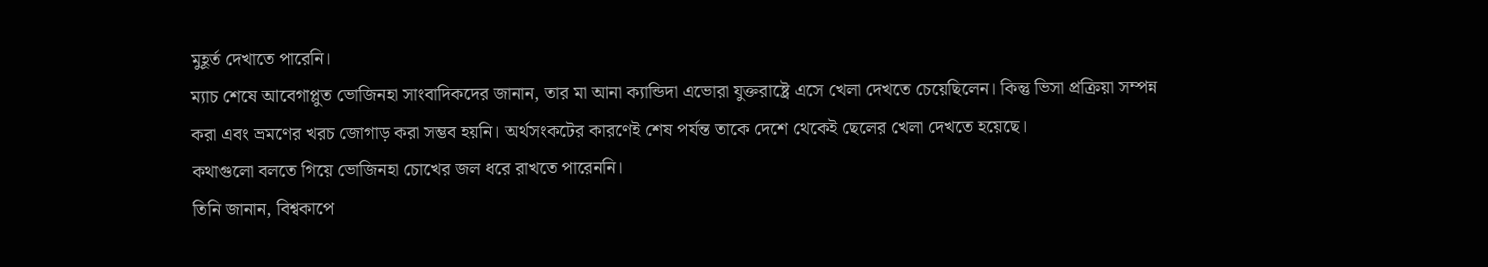মুহূর্ত দেখাতে পারেনি।
ম্যাচ শেষে আবেগাপ্লুত ভোজিনহা সাংবাদিকদের জানান, তার মা আনা ক্যান্ডিদা এভোরা যুক্তরাষ্ট্রে এসে খেলা দেখতে চেয়েছিলেন। কিন্তু ভিসা প্রক্রিয়া সম্পন্ন করা এবং ভ্রমণের খরচ জোগাড় করা সম্ভব হয়নি। অর্থসংকটের কারণেই শেষ পর্যন্ত তাকে দেশে থেকেই ছেলের খেলা দেখতে হয়েছে।
কথাগুলো বলতে গিয়ে ভোজিনহা চোখের জল ধরে রাখতে পারেননি।
তিনি জানান, বিশ্বকাপে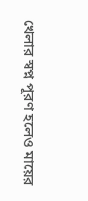খেলার স্বপ্ন পূরণ হলেও মায়ের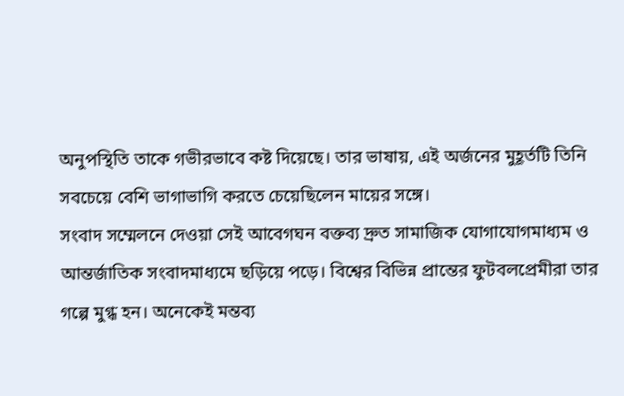অনুপস্থিতি তাকে গভীরভাবে কষ্ট দিয়েছে। তার ভাষায়, এই অর্জনের মুহূর্তটি তিনি সবচেয়ে বেশি ভাগাভাগি করতে চেয়েছিলেন মায়ের সঙ্গে।
সংবাদ সম্মেলনে দেওয়া সেই আবেগঘন বক্তব্য দ্রুত সামাজিক যোগাযোগমাধ্যম ও আন্তর্জাতিক সংবাদমাধ্যমে ছড়িয়ে পড়ে। বিশ্বের বিভিন্ন প্রান্তের ফুটবলপ্রেমীরা তার গল্পে মুগ্ধ হন। অনেকেই মন্তব্য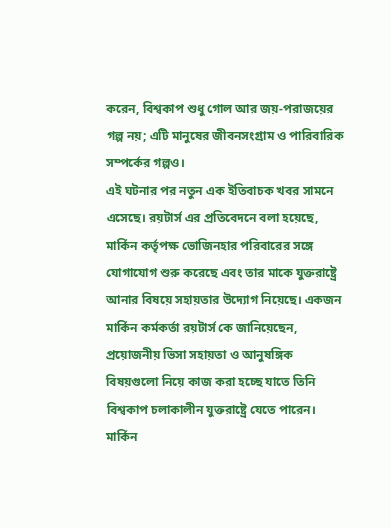করেন, বিশ্বকাপ শুধু গোল আর জয়-পরাজয়ের গল্প নয়; এটি মানুষের জীবনসংগ্রাম ও পারিবারিক সম্পর্কের গল্পও।
এই ঘটনার পর নতুন এক ইতিবাচক খবর সামনে এসেছে। রয়টার্স এর প্রতিবেদনে বলা হয়েছে, মার্কিন কর্তৃপক্ষ ভোজিনহার পরিবারের সঙ্গে যোগাযোগ শুরু করেছে এবং তার মাকে যুক্তরাষ্ট্রে আনার বিষয়ে সহায়তার উদ্যোগ নিয়েছে। একজন মার্কিন কর্মকর্তা রয়টার্স কে জানিয়েছেন, প্রয়োজনীয় ভিসা সহায়তা ও আনুষঙ্গিক বিষয়গুলো নিয়ে কাজ করা হচ্ছে যাতে তিনি বিশ্বকাপ চলাকালীন যুক্তরাষ্ট্রে যেতে পারেন।
মার্কিন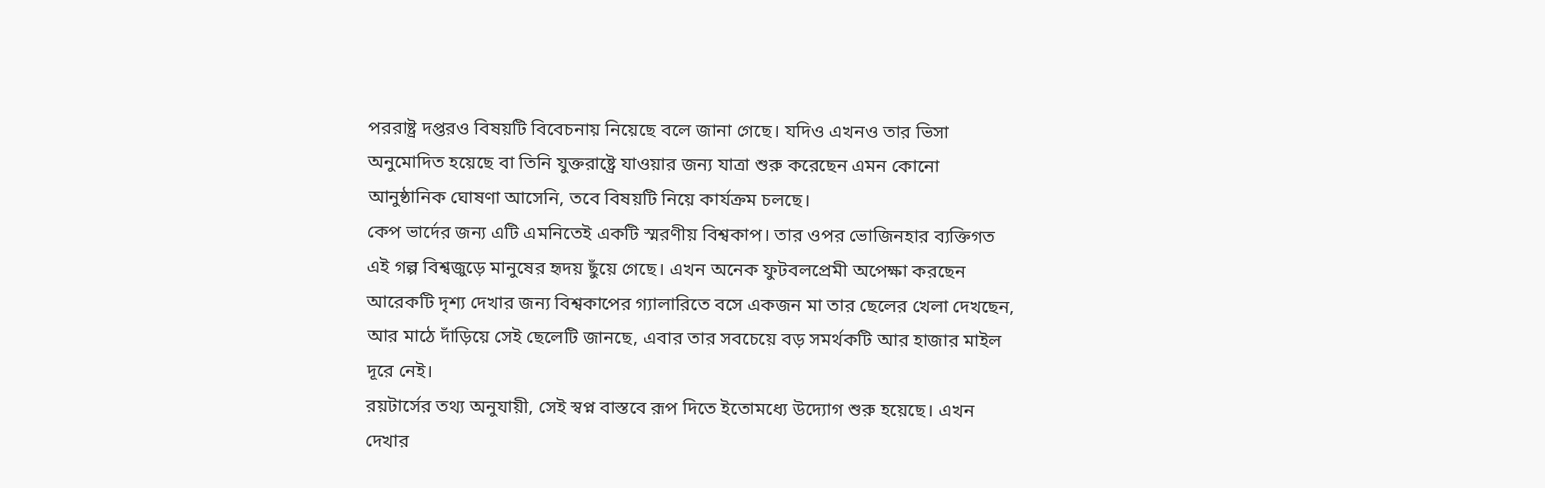পররাষ্ট্র দপ্তরও বিষয়টি বিবেচনায় নিয়েছে বলে জানা গেছে। যদিও এখনও তার ভিসা অনুমোদিত হয়েছে বা তিনি যুক্তরাষ্ট্রে যাওয়ার জন্য যাত্রা শুরু করেছেন এমন কোনো আনুষ্ঠানিক ঘোষণা আসেনি, তবে বিষয়টি নিয়ে কার্যক্রম চলছে।
কেপ ভার্দের জন্য এটি এমনিতেই একটি স্মরণীয় বিশ্বকাপ। তার ওপর ভোজিনহার ব্যক্তিগত এই গল্প বিশ্বজুড়ে মানুষের হৃদয় ছুঁয়ে গেছে। এখন অনেক ফুটবলপ্রেমী অপেক্ষা করছেন আরেকটি দৃশ্য দেখার জন্য বিশ্বকাপের গ্যালারিতে বসে একজন মা তার ছেলের খেলা দেখছেন, আর মাঠে দাঁড়িয়ে সেই ছেলেটি জানছে, এবার তার সবচেয়ে বড় সমর্থকটি আর হাজার মাইল দূরে নেই।
রয়টার্সের তথ্য অনুযায়ী, সেই স্বপ্ন বাস্তবে রূপ দিতে ইতোমধ্যে উদ্যোগ শুরু হয়েছে। এখন দেখার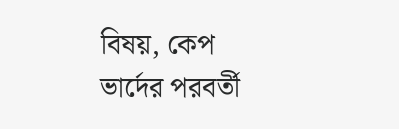বিষয়, কেপ ভার্দের পরবর্তী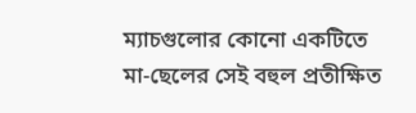ম্যাচগুলোর কোনো একটিতে মা-ছেলের সেই বহুল প্রতীক্ষিত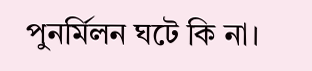পুনর্মিলন ঘটে কি না।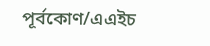পূর্বকোণ/এএইচ